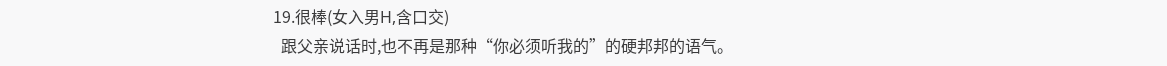19.很棒(女入男H,含口交)
  跟父亲说话时,也不再是那种“你必须听我的”的硬邦邦的语气。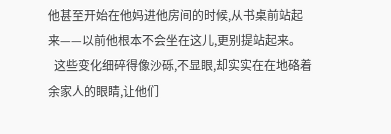他甚至开始在他妈进他房间的时候,从书桌前站起来——以前他根本不会坐在这儿,更别提站起来。
  这些变化细碎得像沙砾,不显眼,却实实在在地硌着余家人的眼睛,让他们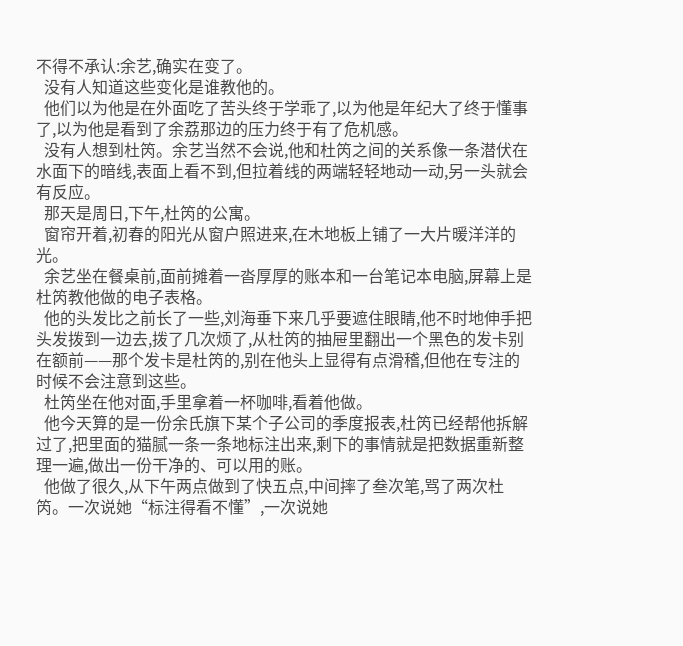不得不承认:余艺,确实在变了。
  没有人知道这些变化是谁教他的。
  他们以为他是在外面吃了苦头终于学乖了,以为他是年纪大了终于懂事了,以为他是看到了余荔那边的压力终于有了危机感。
  没有人想到杜笍。余艺当然不会说,他和杜笍之间的关系像一条潜伏在水面下的暗线,表面上看不到,但拉着线的两端轻轻地动一动,另一头就会有反应。
  那天是周日,下午,杜笍的公寓。
  窗帘开着,初春的阳光从窗户照进来,在木地板上铺了一大片暖洋洋的光。
  余艺坐在餐桌前,面前摊着一沓厚厚的账本和一台笔记本电脑,屏幕上是杜笍教他做的电子表格。
  他的头发比之前长了一些,刘海垂下来几乎要遮住眼睛,他不时地伸手把头发拨到一边去,拨了几次烦了,从杜笍的抽屉里翻出一个黑色的发卡别在额前——那个发卡是杜笍的,别在他头上显得有点滑稽,但他在专注的时候不会注意到这些。
  杜笍坐在他对面,手里拿着一杯咖啡,看着他做。
  他今天算的是一份余氏旗下某个子公司的季度报表,杜笍已经帮他拆解过了,把里面的猫腻一条一条地标注出来,剩下的事情就是把数据重新整理一遍,做出一份干净的、可以用的账。
  他做了很久,从下午两点做到了快五点,中间摔了叁次笔,骂了两次杜笍。一次说她“标注得看不懂”,一次说她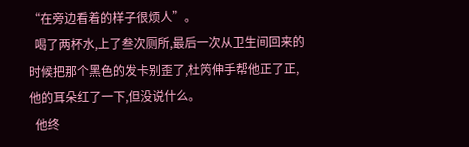“在旁边看着的样子很烦人”。
  喝了两杯水,上了叁次厕所,最后一次从卫生间回来的时候把那个黑色的发卡别歪了,杜笍伸手帮他正了正,他的耳朵红了一下,但没说什么。
  他终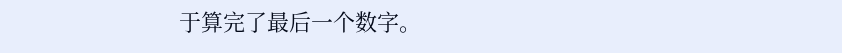于算完了最后一个数字。